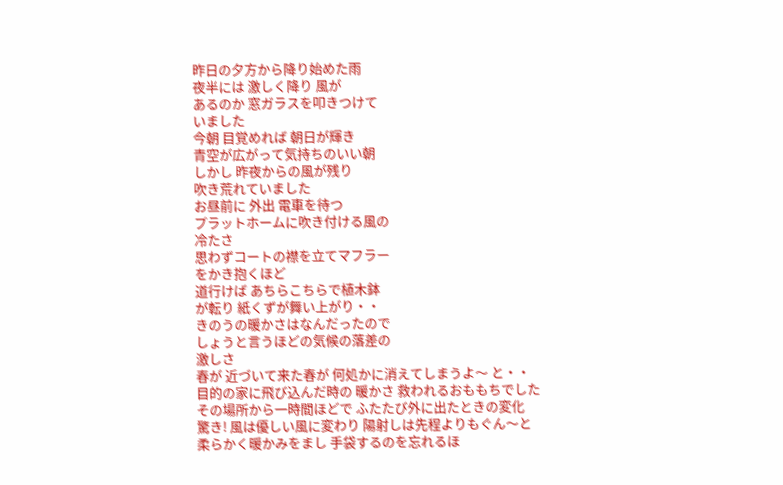昨日の夕方から降り始めた雨
夜半には 激しく降り 風が
あるのか 窓ガラスを叩きつけて
いました
今朝 目覚めれば 朝日が輝き
青空が広がって気持ちのいい朝
しかし 昨夜からの風が残り
吹き荒れていました
お昼前に 外出 電車を待つ
プラットホームに吹き付ける風の
冷たさ
思わずコートの襟を立てマフラー
をかき抱くほど
道行けば あちらこちらで植木鉢
が転り 紙くずが舞い上がり・・
きのうの暖かさはなんだったので
しょうと言うほどの気候の落差の
激しさ
春が 近づいて来た春が 何処かに消えてしまうよ〜 と・・
目的の家に飛び込んだ時の 暖かさ 救われるおももちでした
その場所から一時間ほどで ふたたび外に出たときの変化
驚き! 風は優しい風に変わり 陽射しは先程よりもぐん〜と
柔らかく暖かみをまし 手袋するのを忘れるほ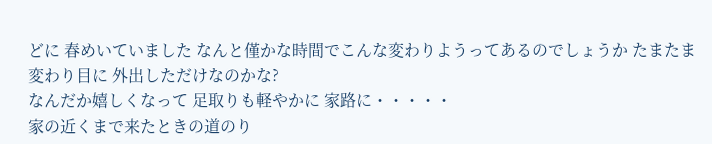どに 春めいていました なんと僅かな時間でこんな変わりようってあるのでしょうか たまたま変わり目に 外出しただけなのかな?
なんだか嬉しくなって 足取りも軽やかに 家路に・・・・・
家の近くまで来たときの道のり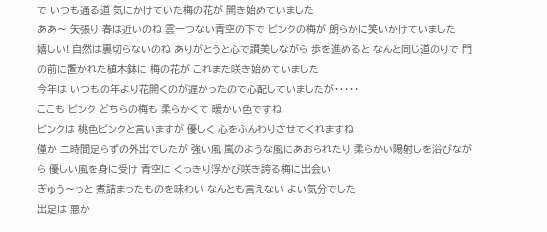で いつも通る道 気にかけていた梅の花が 開き始めていました
ああ〜 矢張り 春は近いのね 雲一つない青空の下で ピンクの梅が 朗らかに笑いかけていました
嬉しい! 自然は裏切らないのね ありがとうと心で讃美しながら 歩を進めると なんと同じ道のりで 門の前に置かれた植木鉢に 梅の花が これまた咲き始めていました
今年は いつもの年より花開くのが遅かったので心配していましたが・・・・・
ここも ピンク どちらの梅も 柔らかくて 暖かい色ですね
ピンクは 桃色ピンクと言いますが 優しく 心をふんわりさせてくれますね
僅か 二時間足らずの外出でしたが 強い風 嵐のような風にあおられたり 柔らかい陽射しを浴びながら 優しい風を身に受け 青空に くっきり浮かび咲き誇る梅に出会い
ぎゅう〜っと 煮詰まったものを味わい なんとも言えない よい気分でした
出足は 悪か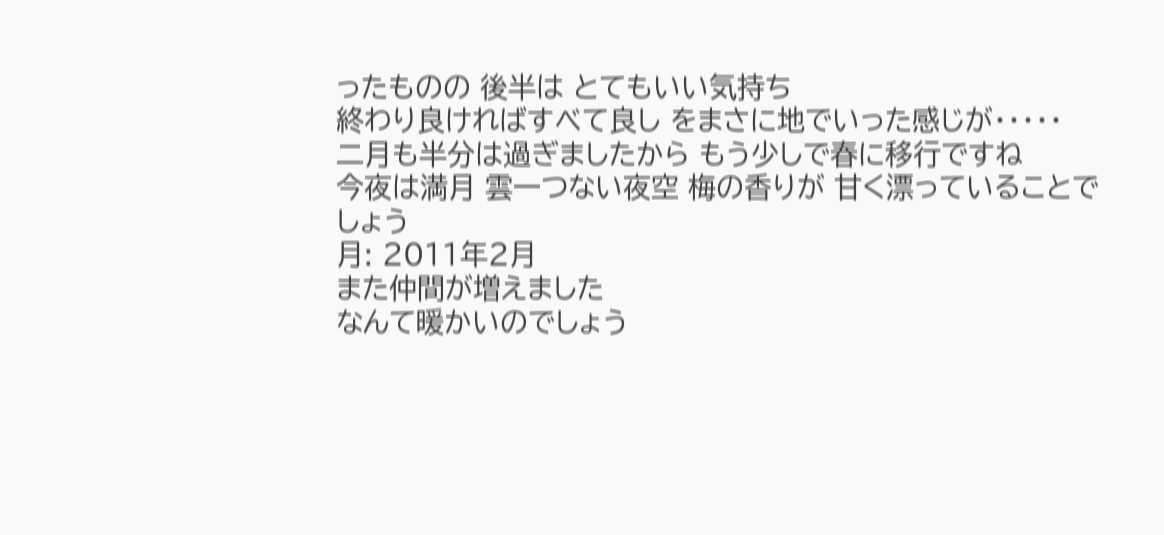ったものの 後半は とてもいい気持ち
終わり良ければすべて良し をまさに地でいった感じが・・・・・
二月も半分は過ぎましたから もう少しで春に移行ですね
今夜は満月 雲一つない夜空 梅の香りが 甘く漂っていることでしょう
月: 2011年2月
また仲間が増えました
なんて暖かいのでしょう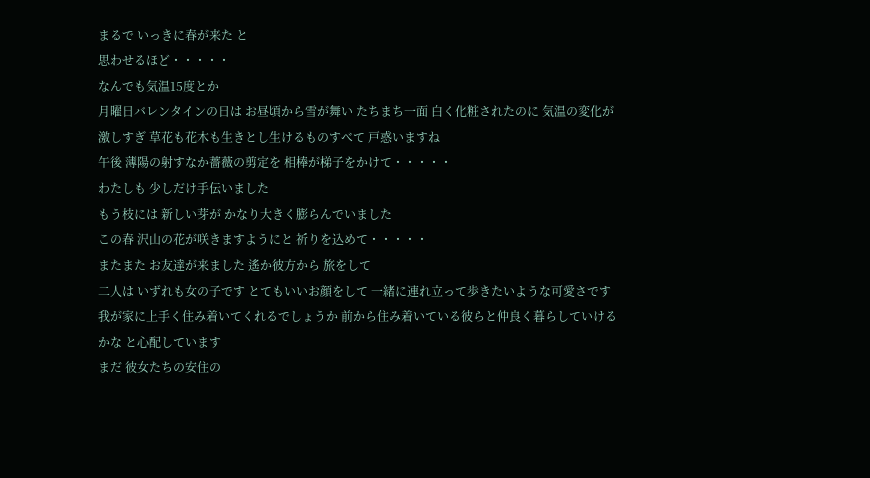まるで いっきに春が来た と
思わせるほど・・・・・
なんでも気温15度とか
月曜日バレンタインの日は お昼頃から雪が舞い たちまち一面 白く化粧されたのに 気温の変化が激しすぎ 草花も花木も生きとし生けるものすべて 戸惑いますね
午後 薄陽の射すなか薔薇の剪定を 相棒が梯子をかけて・・・・・
わたしも 少しだけ手伝いました
もう枝には 新しい芽が かなり大きく膨らんでいました
この春 沢山の花が咲きますようにと 祈りを込めて・・・・・
またまた お友達が来ました 遙か彼方から 旅をして
二人は いずれも女の子です とてもいいお顔をして 一緒に連れ立って歩きたいような可愛さです
我が家に上手く住み着いてくれるでしょうか 前から住み着いている彼らと仲良く暮らしていけるかな と心配しています
まだ 彼女たちの安住の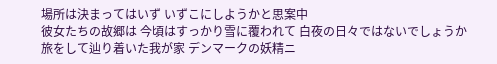場所は決まってはいず いずこにしようかと思案中
彼女たちの故郷は 今頃はすっかり雪に覆われて 白夜の日々ではないでしょうか
旅をして辿り着いた我が家 デンマークの妖精ニ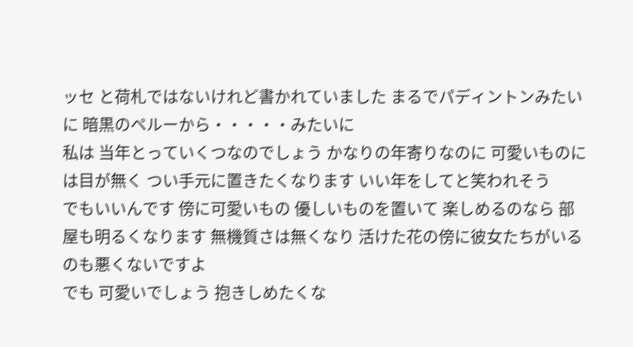ッセ と荷札ではないけれど書かれていました まるでパディントンみたいに 暗黒のペルーから・・・・・みたいに
私は 当年とっていくつなのでしょう かなりの年寄りなのに 可愛いものには目が無く つい手元に置きたくなります いい年をしてと笑われそう
でもいいんです 傍に可愛いもの 優しいものを置いて 楽しめるのなら 部屋も明るくなります 無機質さは無くなり 活けた花の傍に彼女たちがいるのも悪くないですよ
でも 可愛いでしょう 抱きしめたくな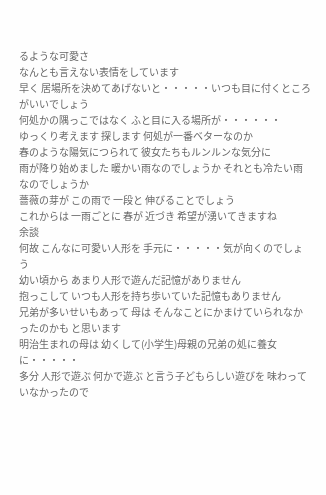るような可愛さ
なんとも言えない表情をしています
早く 居場所を決めてあげないと・・・・・いつも目に付くところがいいでしょう
何処かの隅っこではなく ふと目に入る場所が・・・・・・
ゆっくり考えます 探します 何処が一番ベターなのか
春のような陽気につられて 彼女たちもルンルンな気分に
雨が降り始めました 暖かい雨なのでしょうか それとも冷たい雨なのでしょうか
薔薇の芽が この雨で 一段と 伸びることでしょう
これからは 一雨ごとに 春が 近づき 希望が湧いてきますね
余談
何故 こんなに可愛い人形を 手元に・・・・・気が向くのでしょう
幼い頃から あまり人形で遊んだ記憶がありません
抱っこして いつも人形を持ち歩いていた記憶もありません
兄弟が多いせいもあって 母は そんなことにかまけていられなかったのかも と思います
明治生まれの母は 幼くして(小学生)母親の兄弟の処に養女に・・・・・
多分 人形で遊ぶ 何かで遊ぶ と言う子どもらしい遊びを 味わっていなかったので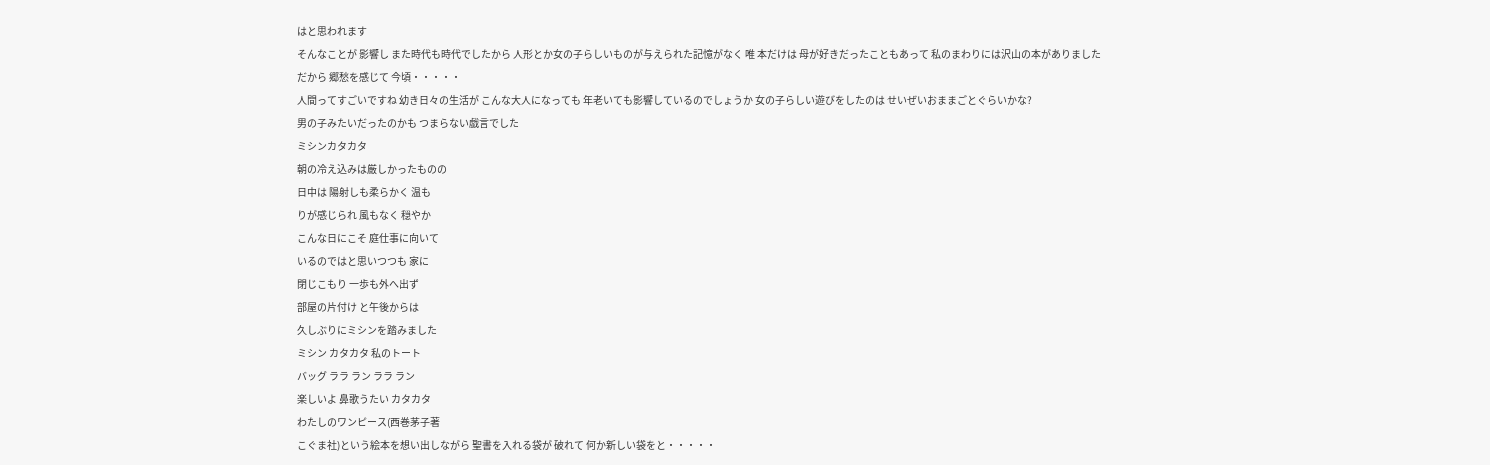はと思われます
そんなことが 影響し また時代も時代でしたから 人形とか女の子らしいものが与えられた記憶がなく 唯 本だけは 母が好きだったこともあって 私のまわりには沢山の本がありました
だから 郷愁を感じて 今頃・・・・・
人間ってすごいですね 幼き日々の生活が こんな大人になっても 年老いても影響しているのでしょうか 女の子らしい遊びをしたのは せいぜいおままごとぐらいかな?
男の子みたいだったのかも つまらない戯言でした
ミシンカタカタ
朝の冷え込みは厳しかったものの
日中は 陽射しも柔らかく 温も
りが感じられ 風もなく 穏やか
こんな日にこそ 庭仕事に向いて
いるのではと思いつつも 家に
閉じこもり 一歩も外へ出ず
部屋の片付け と午後からは
久しぶりにミシンを踏みました
ミシン カタカタ 私のトート
バッグ ララ ラン ララ ラン
楽しいよ 鼻歌うたい カタカタ
わたしのワンピース(西巻茅子著
こぐま社)という絵本を想い出しながら 聖書を入れる袋が 破れて 何か新しい袋をと・・・・・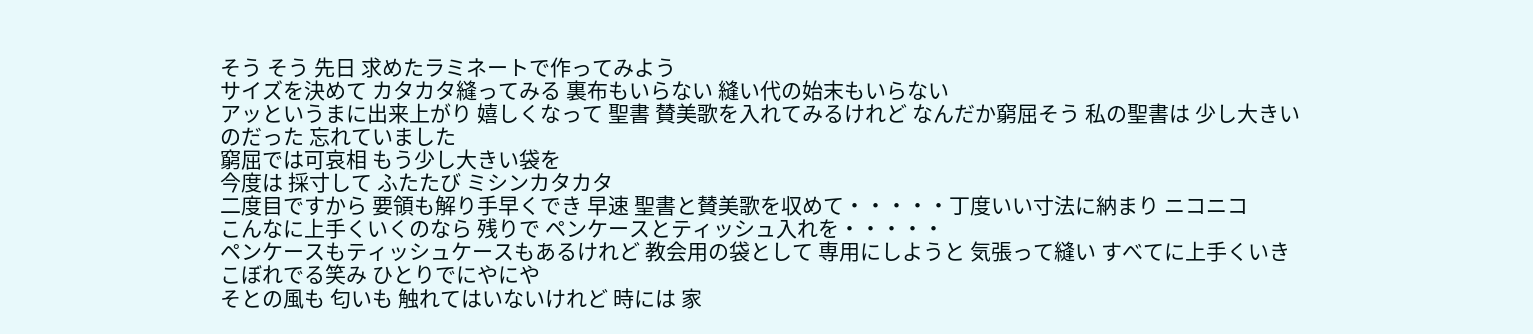そう そう 先日 求めたラミネートで作ってみよう
サイズを決めて カタカタ縫ってみる 裏布もいらない 縫い代の始末もいらない
アッというまに出来上がり 嬉しくなって 聖書 賛美歌を入れてみるけれど なんだか窮屈そう 私の聖書は 少し大きいのだった 忘れていました
窮屈では可哀相 もう少し大きい袋を
今度は 採寸して ふたたび ミシンカタカタ
二度目ですから 要領も解り手早くでき 早速 聖書と賛美歌を収めて・・・・・丁度いい寸法に納まり ニコニコ
こんなに上手くいくのなら 残りで ペンケースとティッシュ入れを・・・・・
ペンケースもティッシュケースもあるけれど 教会用の袋として 専用にしようと 気張って縫い すべてに上手くいき こぼれでる笑み ひとりでにやにや
そとの風も 匂いも 触れてはいないけれど 時には 家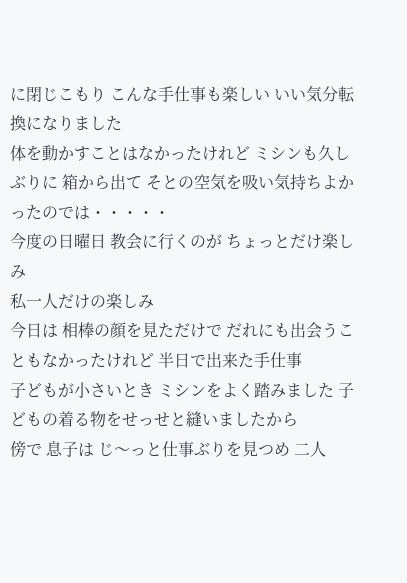に閉じこもり こんな手仕事も楽しい いい気分転換になりました
体を動かすことはなかったけれど ミシンも久しぶりに 箱から出て そとの空気を吸い気持ちよかったのでは・・・・・
今度の日曜日 教会に行くのが ちょっとだけ楽しみ
私一人だけの楽しみ
今日は 相棒の顔を見ただけで だれにも出会うこともなかったけれど 半日で出来た手仕事
子どもが小さいとき ミシンをよく踏みました 子どもの着る物をせっせと縫いましたから
傍で 息子は じ〜っと仕事ぶりを見つめ 二人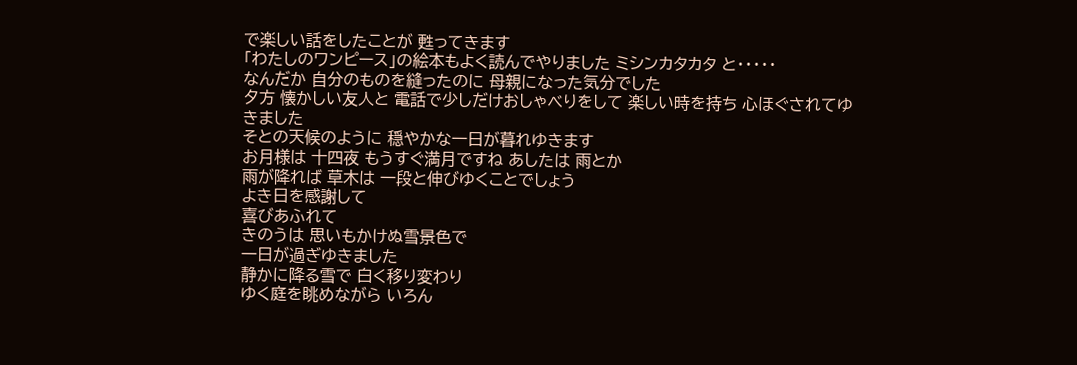で楽しい話をしたことが 甦ってきます
「わたしのワンピース」の絵本もよく読んでやりました ミシンカタカタ と・・・・・
なんだか 自分のものを縫ったのに 母親になった気分でした
夕方 懐かしい友人と 電話で少しだけおしゃべりをして 楽しい時を持ち 心ほぐされてゆきました
そとの天候のように 穏やかな一日が暮れゆきます
お月様は 十四夜 もうすぐ満月ですね あしたは 雨とか
雨が降れば 草木は 一段と伸びゆくことでしょう
よき日を感謝して
喜びあふれて
きのうは 思いもかけぬ雪景色で
一日が過ぎゆきました
静かに降る雪で 白く移り変わり
ゆく庭を眺めながら いろん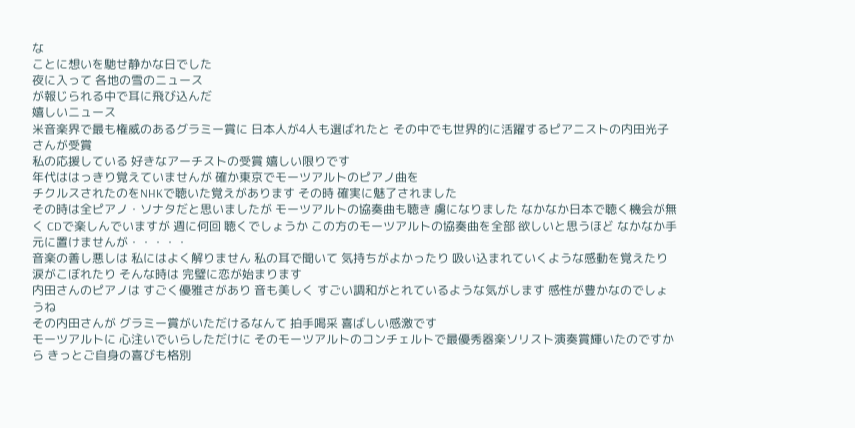な
ことに想いを馳せ静かな日でした
夜に入って 各地の雪のニュース
が報じられる中で耳に飛び込んだ
嬉しいニュース
米音楽界で最も権威のあるグラミー賞に 日本人が4人も選ばれたと その中でも世界的に活躍するピアニストの内田光子さんが受賞
私の応援している 好きなアーチストの受賞 嬉しい限りです
年代ははっきり覚えていませんが 確か東京でモーツアルトのピアノ曲を
チクルスされたのをNHKで聴いた覚えがあります その時 確実に魅了されました
その時は全ピアノ・ソナタだと思いましたが モーツアルトの協奏曲も聴き 虜になりました なかなか日本で聴く機会が無く CDで楽しんでいますが 週に何回 聴くでしょうか この方のモーツアルトの協奏曲を全部 欲しいと思うほど なかなか手元に置けませんが・・・・・
音楽の善し悪しは 私にはよく解りません 私の耳で聞いて 気持ちがよかったり 吸い込まれていくような感動を覚えたり 涙がこぼれたり そんな時は 完璧に恋が始まります
内田さんのピアノは すごく優雅さがあり 音も美しく すごい調和がとれているような気がします 感性が豊かなのでしょうね
その内田さんが グラミー賞がいただけるなんて 拍手喝采 喜ばしい感激です
モーツアルトに 心注いでいらしただけに そのモーツアルトのコンチェルトで最優秀器楽ソリスト演奏賞輝いたのですから きっとご自身の喜びも格別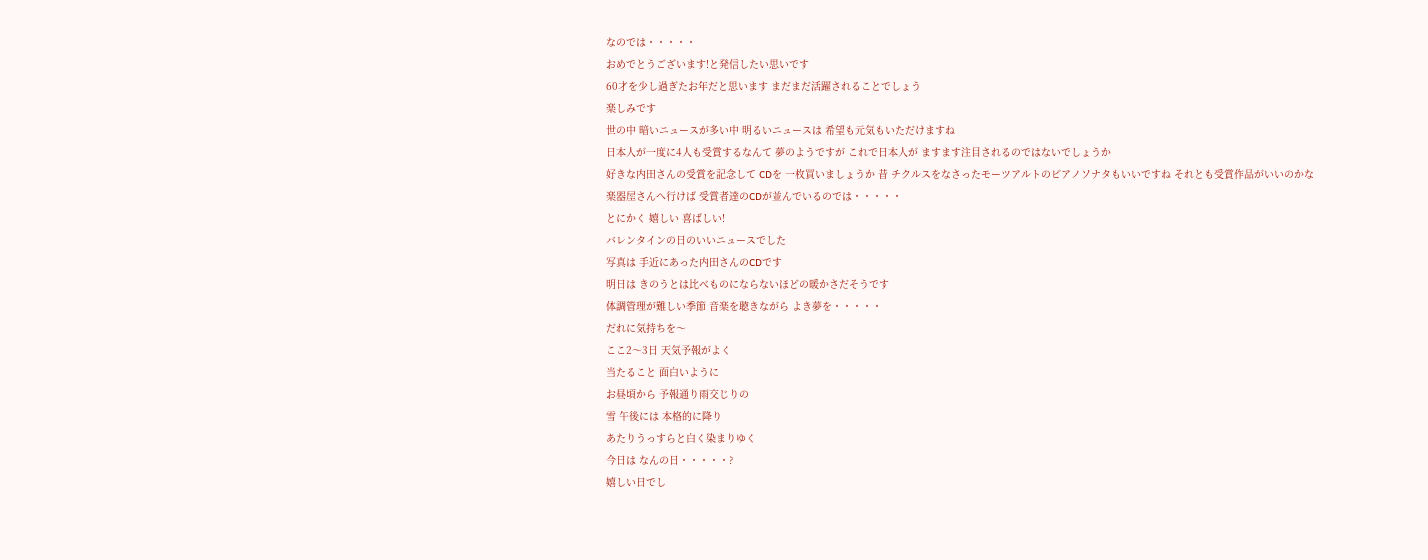なのでは・・・・・
おめでとうございます!と発信したい思いです
60才を少し過ぎたお年だと思います まだまだ活躍されることでしょう
楽しみです
世の中 暗いニュースが多い中 明るいニュースは 希望も元気もいただけますね
日本人が一度に4人も受賞するなんて 夢のようですが これで日本人が ますます注目されるのではないでしょうか
好きな内田さんの受賞を記念して CDを 一枚買いましょうか 昔 チクルスをなさったモーツアルトのピアノソナタもいいですね それとも受賞作品がいいのかな
楽器屋さんへ行けば 受賞者達のCDが並んでいるのでは・・・・・
とにかく 嬉しい 喜ばしい!
バレンタインの日のいいニュースでした
写真は 手近にあった内田さんのCDです
明日は きのうとは比べものにならないほどの暖かさだそうです
体調管理が難しい季節 音楽を聴きながら よき夢を・・・・・
だれに気持ちを〜
ここ2〜3日 天気予報がよく
当たること 面白いように
お昼頃から 予報通り雨交じりの
雪 午後には 本格的に降り
あたりうっすらと白く染まりゆく
今日は なんの日・・・・・?
嬉しい日でし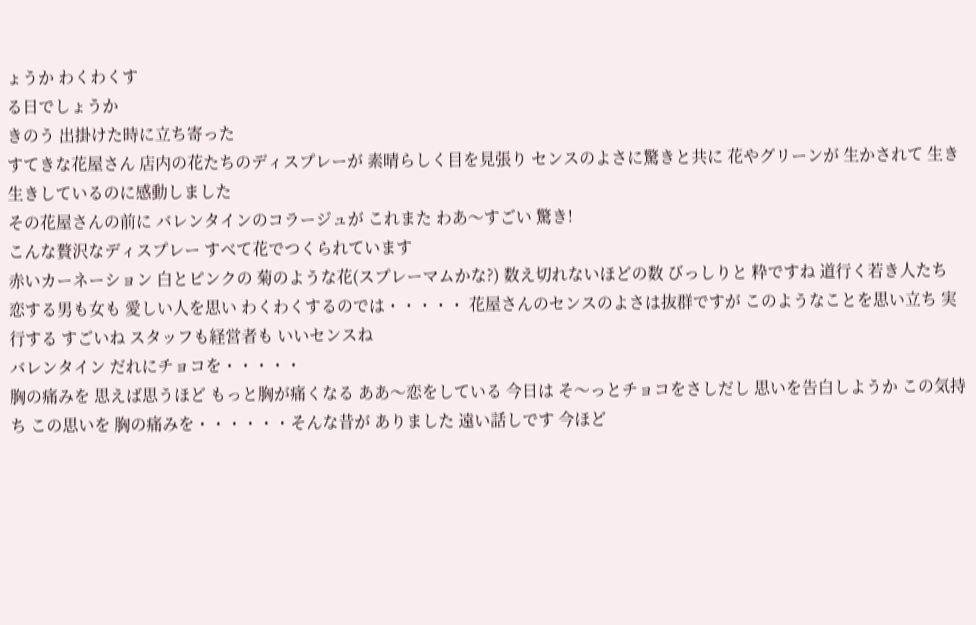ょうか わくわくす
る日でしょうか
きのう 出掛けた時に立ち寄った
すてきな花屋さん 店内の花たちのディスプレーが 素晴らしく目を見張り センスのよさに驚きと共に 花やグリーンが 生かされて 生き生きしているのに感動しました
その花屋さんの前に バレンタインのコラージュが これまた わあ〜すごい 驚き!
こんな贅沢なディスプレー すべて花でつくられています
赤いカーネーション 白とピンクの 菊のような花(スプレーマムかな?) 数え切れないほどの数 びっしりと 粋ですね 道行く若き人たち 恋する男も女も 愛しい人を思い わくわくするのでは・・・・・ 花屋さんのセンスのよさは抜群ですが このようなことを思い立ち 実行する すごいね スタッフも経営者も いいセンスね
バレンタイン だれにチョコを・・・・・
胸の痛みを 思えば思うほど もっと胸が痛くなる ああ〜恋をしている 今日は そ〜っとチョコをさしだし 思いを告白しようか この気持ち この思いを 胸の痛みを・・・・・・そんな昔が ありました 遠い話しです 今ほど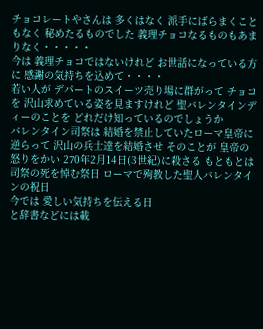チョコレートやさんは 多くはなく 派手にばらまくこともなく 秘めたるものでした 義理チョコなるものもあまりなく・・・・・
今は 義理チョコではないけれど お世話になっている方に 感謝の気持ちを込めて・・・・
若い人が デパートのスイーツ売り場に群がって チョコを 沢山求めている姿を見ますけれど 聖バレンタインディーのことを どれだけ知っているのでしょうか
バレンタイン司祭は 結婚を禁止していたローマ皇帝に逆らって 沢山の兵士達を結婚させ そのことが 皇帝の怒りをかい 270年2月14日(3世紀)に殺さる もともとは司祭の死を悼む祭日 ローマで殉教した聖人バレンタインの祝日
今では 愛しい気持ちを伝える日
と辞書などには載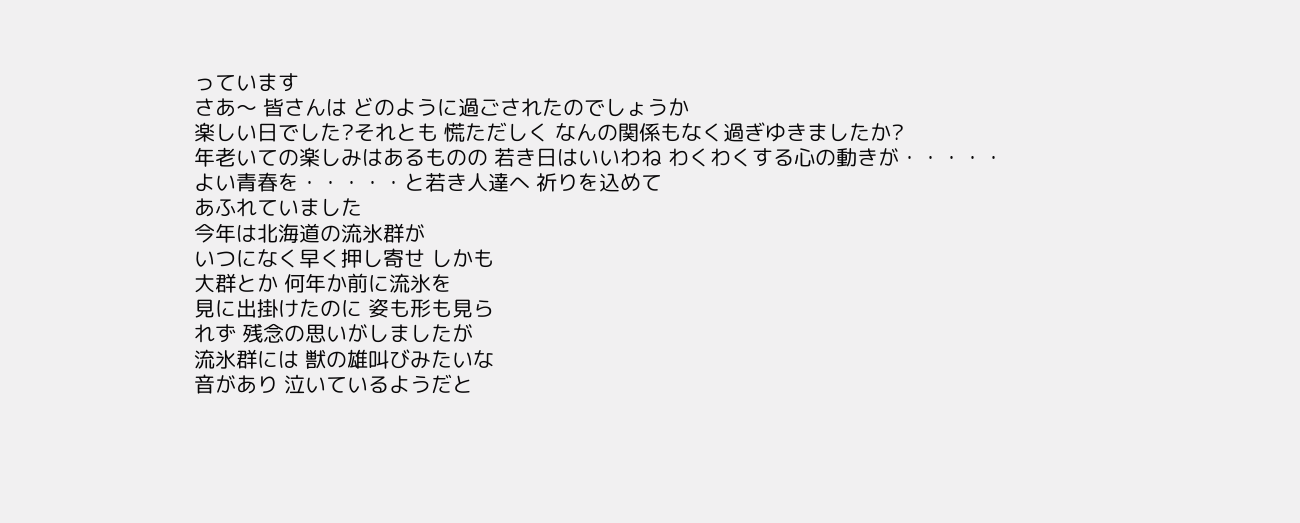っています
さあ〜 皆さんは どのように過ごされたのでしょうか
楽しい日でした?それとも 慌ただしく なんの関係もなく過ぎゆきましたか?
年老いての楽しみはあるものの 若き日はいいわね わくわくする心の動きが・・・・・
よい青春を・・・・・と若き人達へ 祈りを込めて
あふれていました
今年は北海道の流氷群が
いつになく早く押し寄せ しかも
大群とか 何年か前に流氷を
見に出掛けたのに 姿も形も見ら
れず 残念の思いがしましたが
流氷群には 獣の雄叫びみたいな
音があり 泣いているようだと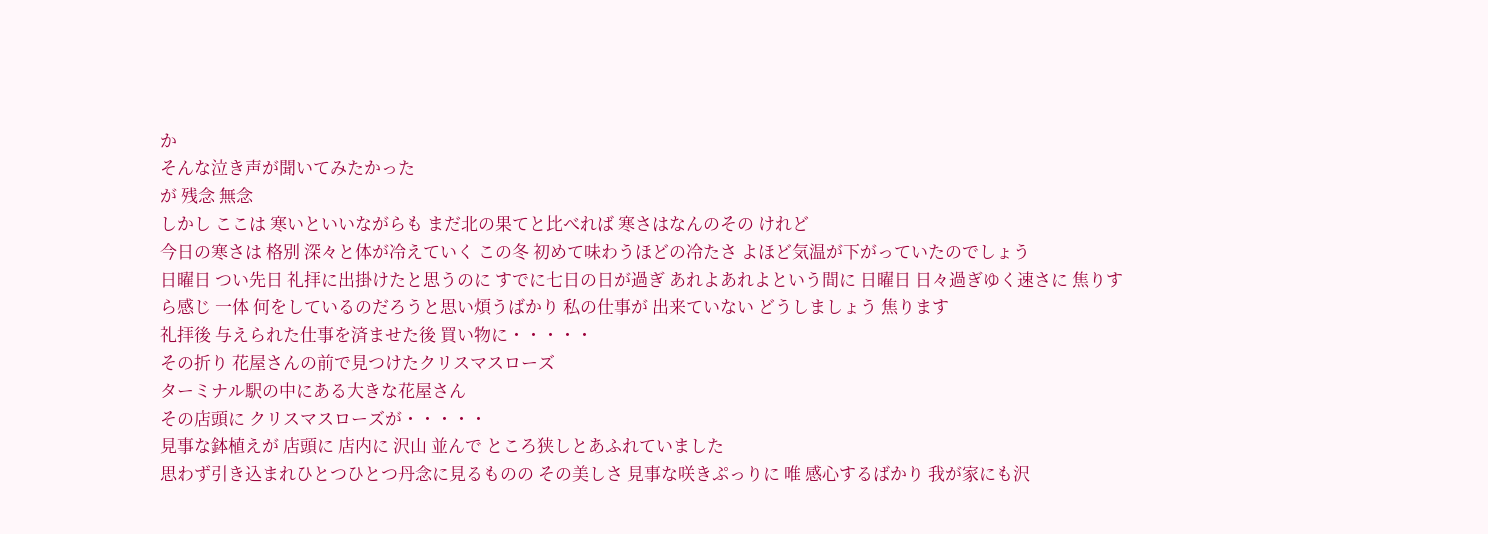か
そんな泣き声が聞いてみたかった
が 残念 無念
しかし ここは 寒いといいながらも まだ北の果てと比べれば 寒さはなんのその けれど
今日の寒さは 格別 深々と体が冷えていく この冬 初めて味わうほどの冷たさ よほど気温が下がっていたのでしょう
日曜日 つい先日 礼拝に出掛けたと思うのに すでに七日の日が過ぎ あれよあれよという間に 日曜日 日々過ぎゆく速さに 焦りすら感じ 一体 何をしているのだろうと思い煩うばかり 私の仕事が 出来ていない どうしましょう 焦ります
礼拝後 与えられた仕事を済ませた後 買い物に・・・・・
その折り 花屋さんの前で見つけたクリスマスローズ
ターミナル駅の中にある大きな花屋さん
その店頭に クリスマスローズが・・・・・
見事な鉢植えが 店頭に 店内に 沢山 並んで ところ狭しとあふれていました
思わず引き込まれひとつひとつ丹念に見るものの その美しさ 見事な咲きぷっりに 唯 感心するばかり 我が家にも沢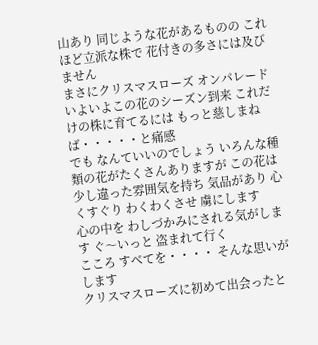山あり 同じような花があるものの これほど立派な株で 花付きの多さには及びません
まさにクリスマスローズ オンパレード いよいよこの花のシーズン到来 これだけの株に育てるには もっと慈しまねば・・・・・と痛感
でも なんていいのでしょう いろんな種類の花がたくさんありますが この花は 少し違った雰囲気を持ち 気品があり 心くすぐり わくわくさせ 虜にします
心の中を わしづかみにされる気がします ぐ〜いっと 盗まれて行く
こころ すべてを・・・・ そんな思いがします
クリスマスローズに初めて出会ったと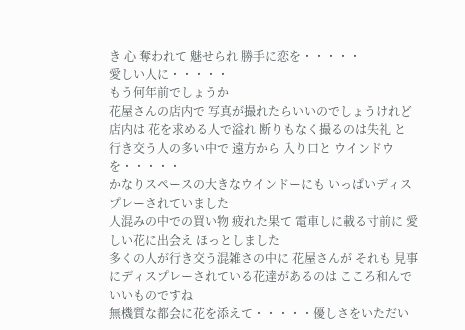き 心 奪われて 魅せられ 勝手に恋を・・・・・
愛しい人に・・・・・
もう何年前でしょうか
花屋さんの店内で 写真が撮れたらいいのでしょうけれど 店内は 花を求める人で溢れ 断りもなく撮るのは失礼 と 行き交う人の多い中で 遠方から 入り口と ウインドウを・・・・・
かなりスペースの大きなウインドーにも いっぱいディスプレーされていました
人混みの中での買い物 疲れた果て 電車しに載る寸前に 愛しい花に出会え ほっとしました
多くの人が行き交う混雑さの中に 花屋さんが それも 見事にディスプレーされている花達があるのは こころ和んでいいものですね
無機質な都会に花を添えて・・・・・優しさをいただい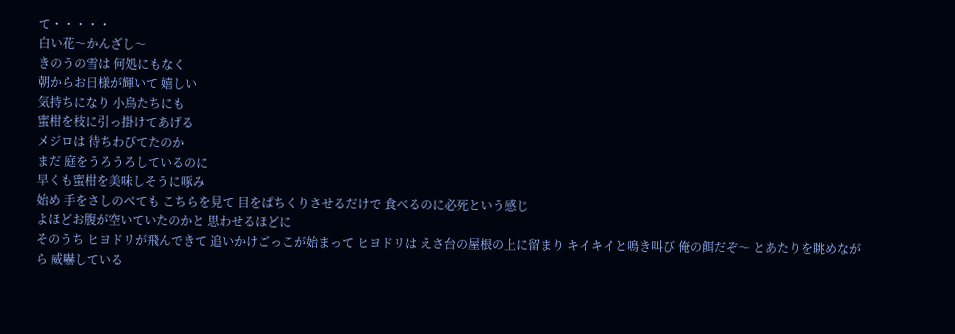て・・・・・
白い花〜かんざし〜
きのうの雪は 何処にもなく
朝からお日様が輝いて 嬉しい
気持ちになり 小鳥たちにも
蜜柑を枝に引っ掛けてあげる
メジロは 待ちわびてたのか
まだ 庭をうろうろしているのに
早くも蜜柑を美味しそうに啄み
始め 手をさしのべても こちらを見て 目をぱちくりさせるだけで 食べるのに必死という感じ
よほどお腹が空いていたのかと 思わせるほどに
そのうち ヒヨドリが飛んできて 追いかけごっこが始まって ヒヨドリは えさ台の屋根の上に留まり キイキイと鳴き叫び 俺の餌だぞ〜 とあたりを眺めながら 威嚇している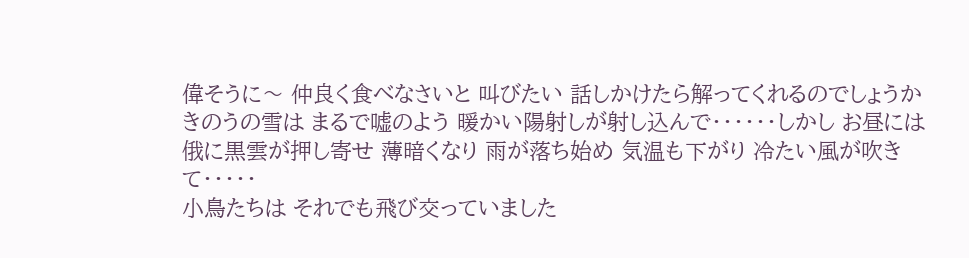偉そうに〜 仲良く食べなさいと 叫びたい 話しかけたら解ってくれるのでしょうか
きのうの雪は まるで嘘のよう 暖かい陽射しが射し込んで・・・・・・しかし お昼には俄に黒雲が押し寄せ 薄暗くなり 雨が落ち始め 気温も下がり 冷たい風が吹きて・・・・・
小鳥たちは それでも飛び交っていました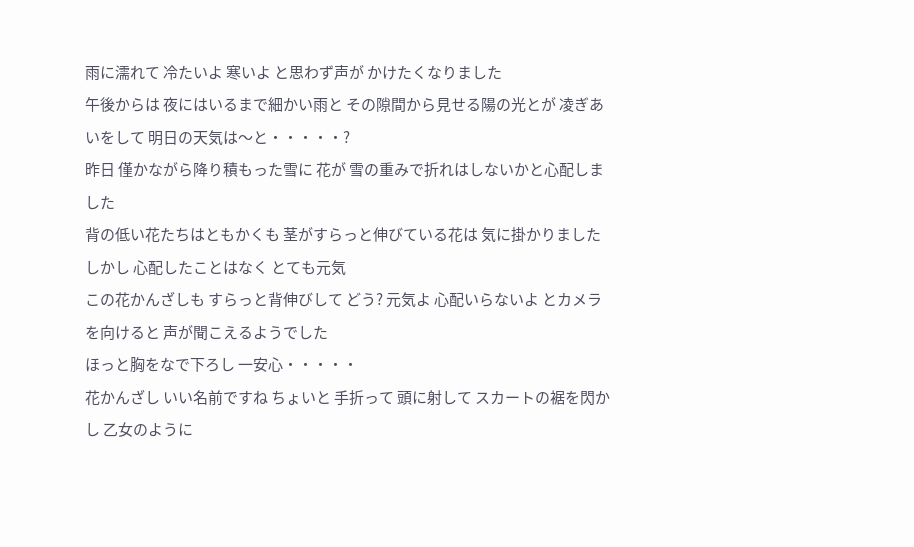雨に濡れて 冷たいよ 寒いよ と思わず声が かけたくなりました
午後からは 夜にはいるまで細かい雨と その隙間から見せる陽の光とが 凌ぎあいをして 明日の天気は〜と・・・・・?
昨日 僅かながら降り積もった雪に 花が 雪の重みで折れはしないかと心配しました
背の低い花たちはともかくも 茎がすらっと伸びている花は 気に掛かりました しかし 心配したことはなく とても元気
この花かんざしも すらっと背伸びして どう? 元気よ 心配いらないよ とカメラを向けると 声が聞こえるようでした
ほっと胸をなで下ろし 一安心・・・・・
花かんざし いい名前ですね ちょいと 手折って 頭に射して スカートの裾を閃かし 乙女のように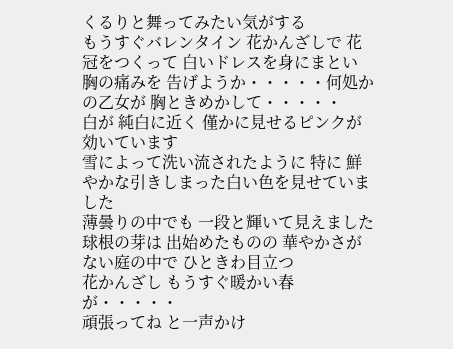くるりと舞ってみたい気がする
もうすぐバレンタイン 花かんざしで 花冠をつくって 白いドレスを身にまとい 胸の痛みを 告げようか・・・・・何処かの乙女が 胸ときめかして・・・・・
白が 純白に近く 僅かに見せるピンクが 効いています
雪によって洗い流されたように 特に 鮮やかな引きしまった白い色を見せていました
薄曇りの中でも 一段と輝いて見えました
球根の芽は 出始めたものの 華やかさがない庭の中で ひときわ目立つ
花かんざし もうすぐ暖かい春が・・・・・
頑張ってね と一声かけ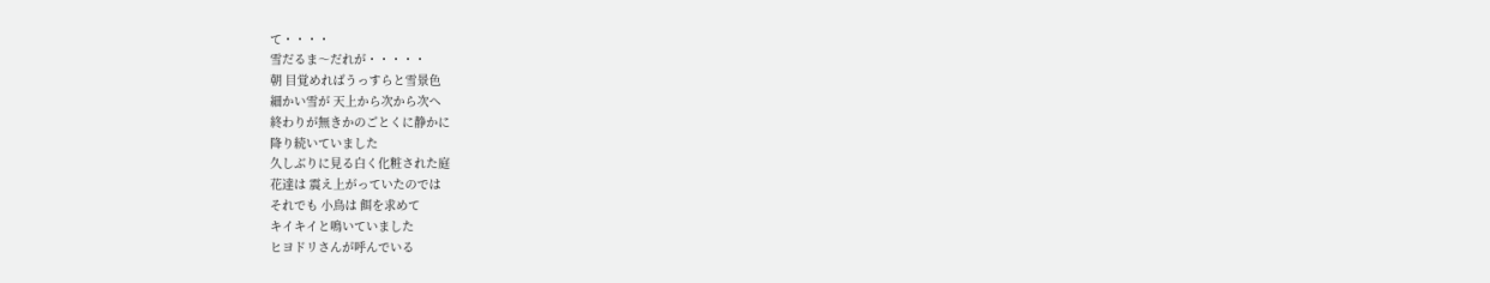て・・・・
雪だるま〜だれが・・・・・
朝 目覚めればうっすらと雪景色
細かい雪が 天上から次から次へ
終わりが無きかのごとくに静かに
降り続いていました
久しぶりに見る白く化粧された庭
花達は 震え上がっていたのでは
それでも 小鳥は 餌を求めて
キイキイと鳴いていました
ヒヨドリさんが呼んでいる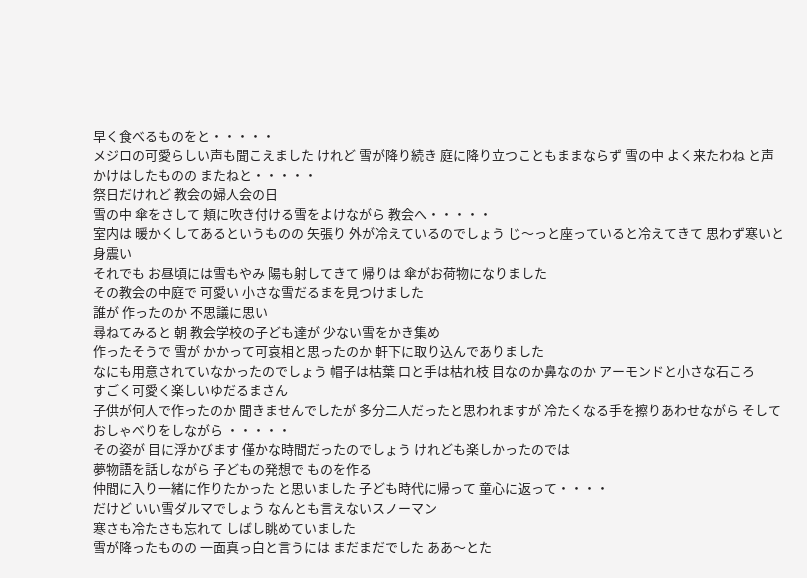早く食べるものをと・・・・・
メジロの可愛らしい声も聞こえました けれど 雪が降り続き 庭に降り立つこともままならず 雪の中 よく来たわね と声かけはしたものの またねと・・・・・
祭日だけれど 教会の婦人会の日
雪の中 傘をさして 頬に吹き付ける雪をよけながら 教会へ・・・・・
室内は 暖かくしてあるというものの 矢張り 外が冷えているのでしょう じ〜っと座っていると冷えてきて 思わず寒いと身震い
それでも お昼頃には雪もやみ 陽も射してきて 帰りは 傘がお荷物になりました
その教会の中庭で 可愛い 小さな雪だるまを見つけました
誰が 作ったのか 不思議に思い
尋ねてみると 朝 教会学校の子ども達が 少ない雪をかき集め
作ったそうで 雪が かかって可哀相と思ったのか 軒下に取り込んでありました
なにも用意されていなかったのでしょう 帽子は枯葉 口と手は枯れ枝 目なのか鼻なのか アーモンドと小さな石ころ
すごく可愛く楽しいゆだるまさん
子供が何人で作ったのか 聞きませんでしたが 多分二人だったと思われますが 冷たくなる手を擦りあわせながら そしておしゃべりをしながら ・・・・・
その姿が 目に浮かびます 僅かな時間だったのでしょう けれども楽しかったのでは
夢物語を話しながら 子どもの発想で ものを作る
仲間に入り一緒に作りたかった と思いました 子ども時代に帰って 童心に返って・・・・
だけど いい雪ダルマでしょう なんとも言えないスノーマン
寒さも冷たさも忘れて しばし眺めていました
雪が降ったものの 一面真っ白と言うには まだまだでした ああ〜とた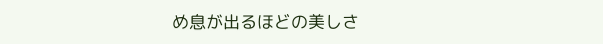め息が出るほどの美しさ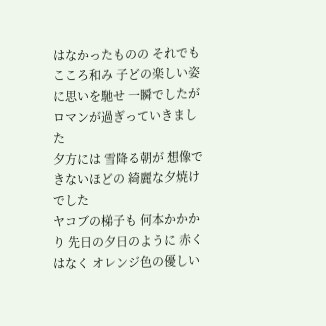はなかったものの それでもこころ和み 子どの楽しい姿に思いを馳せ 一瞬でしたが ロマンが過ぎっていきました
夕方には 雪降る朝が 想像できないほどの 綺麗な夕焼けでした
ヤコブの梯子も 何本かかかり 先日の夕日のように 赤くはなく オレンジ色の優しい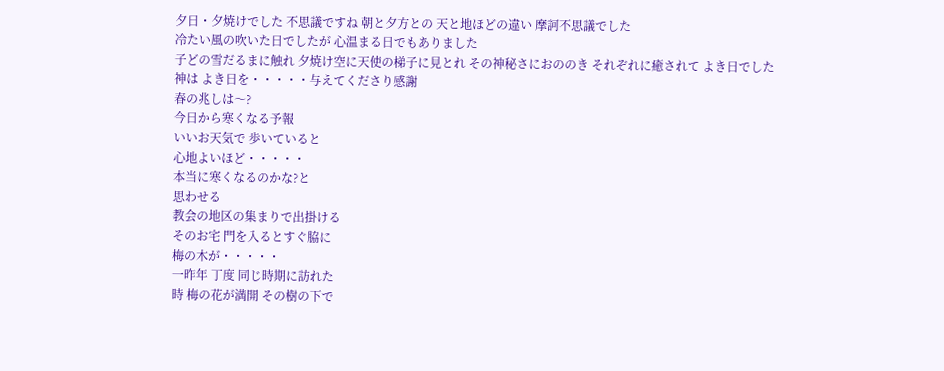夕日・夕焼けでした 不思議ですね 朝と夕方との 天と地ほどの違い 摩訶不思議でした
冷たい風の吹いた日でしたが 心温まる日でもありました
子どの雪だるまに触れ 夕焼け空に天使の梯子に見とれ その神秘さにおののき それぞれに癒されて よき日でした
神は よき日を・・・・・与えてくださり感謝
春の兆しは〜?
今日から寒くなる予報
いいお天気で 歩いていると
心地よいほど・・・・・
本当に寒くなるのかな?と
思わせる
教会の地区の集まりで出掛ける
そのお宅 門を入るとすぐ脇に
梅の木が・・・・・
一昨年 丁度 同じ時期に訪れた
時 梅の花が満開 その樹の下で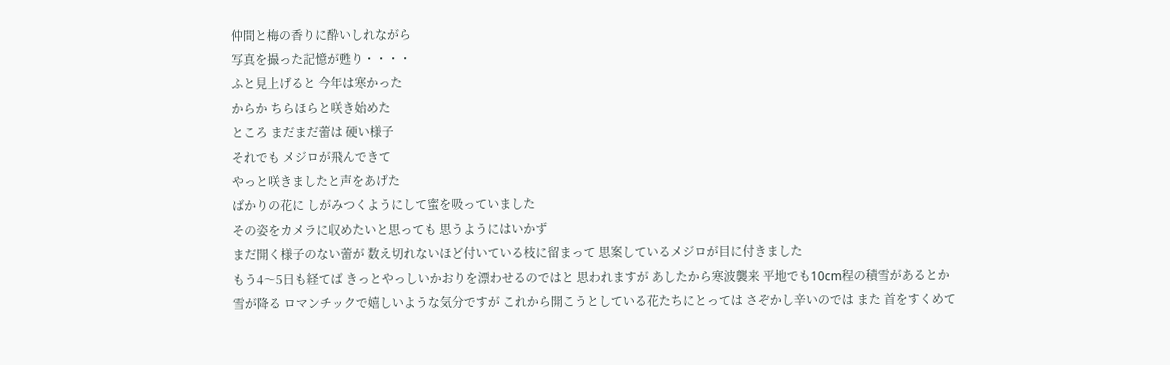仲間と梅の香りに酔いしれながら
写真を撮った記憶が甦り・・・・
ふと見上げると 今年は寒かった
からか ちらほらと咲き始めた
ところ まだまだ蕾は 硬い様子
それでも メジロが飛んできて
やっと咲きましたと声をあげた
ばかりの花に しがみつくようにして蜜を吸っていました
その姿をカメラに収めたいと思っても 思うようにはいかず
まだ開く様子のない蕾が 数え切れないほど付いている枝に留まって 思案しているメジロが目に付きました
もう4〜5日も経てば きっとやっしいかおりを漂わせるのではと 思われますが あしたから寒波襲来 平地でも10cm程の積雪があるとか
雪が降る ロマンチックで嬉しいような気分ですが これから開こうとしている花たちにとっては さぞかし辛いのでは また 首をすくめて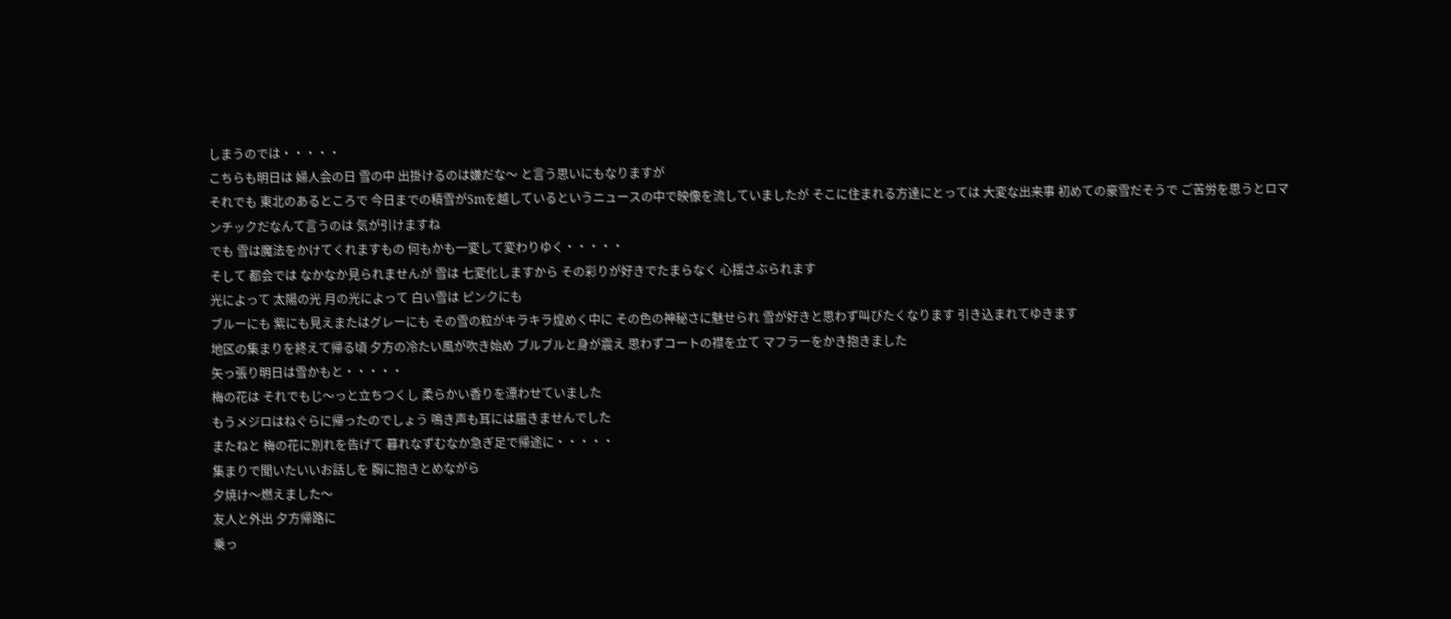しまうのでは・・・・・
こちらも明日は 婦人会の日 雪の中 出掛けるのは嫌だな〜 と言う思いにもなりますが
それでも 東北のあるところで 今日までの積雪が5mを越しているというニュースの中で映像を流していましたが そこに住まれる方達にとっては 大変な出来事 初めての豪雪だそうで ご苦労を思うとロマンチックだなんて言うのは 気が引けますね
でも 雪は魔法をかけてくれますもの 何もかも一変して変わりゆく・・・・・
そして 都会では なかなか見られませんが 雪は 七変化しますから その彩りが好きでたまらなく 心揺さぶられます
光によって 太陽の光 月の光によって 白い雪は ピンクにも
ブルーにも 紫にも見えまたはグレーにも その雪の粒がキラキラ煌めく中に その色の神秘さに魅せられ 雪が好きと思わず叫びたくなります 引き込まれてゆきます
地区の集まりを終えて帰る頃 夕方の冷たい風が吹き始め ブルブルと身が震え 思わずコートの襟を立て マフラーをかき抱きました
矢っ張り明日は雪かもと・・・・・
梅の花は それでもじ〜っと立ちつくし 柔らかい香りを漂わせていました
もうメジロはねぐらに帰ったのでしょう 鳴き声も耳には届きませんでした
またねと 梅の花に別れを告げて 暮れなずむなか急ぎ足で帰途に・・・・・
集まりで聞いたいいお話しを 胸に抱きとめながら
夕焼け〜燃えました〜
友人と外出 夕方帰路に
乗っ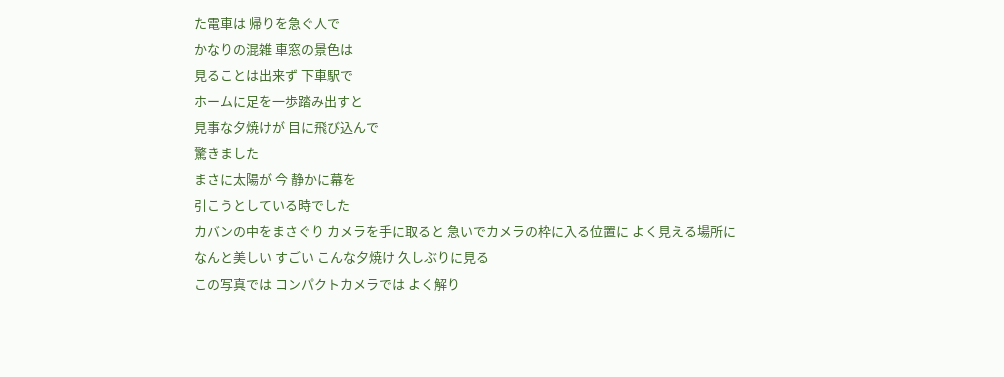た電車は 帰りを急ぐ人で
かなりの混雑 車窓の景色は
見ることは出来ず 下車駅で
ホームに足を一歩踏み出すと
見事な夕焼けが 目に飛び込んで
驚きました
まさに太陽が 今 静かに幕を
引こうとしている時でした
カバンの中をまさぐり カメラを手に取ると 急いでカメラの枠に入る位置に よく見える場所に
なんと美しい すごい こんな夕焼け 久しぶりに見る
この写真では コンパクトカメラでは よく解り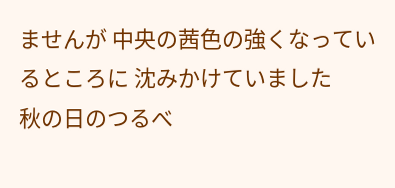ませんが 中央の茜色の強くなっているところに 沈みかけていました
秋の日のつるべ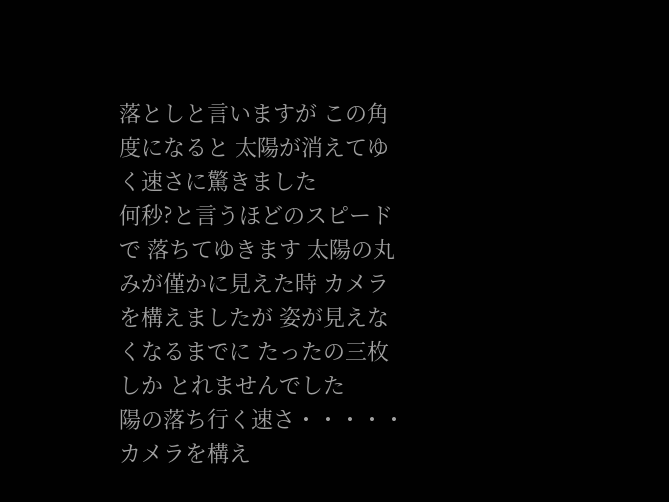落としと言いますが この角度になると 太陽が消えてゆく速さに驚きました
何秒?と言うほどのスピードで 落ちてゆきます 太陽の丸みが僅かに見えた時 カメラを構えましたが 姿が見えなくなるまでに たったの三枚しか とれませんでした
陽の落ち行く速さ・・・・・
カメラを構え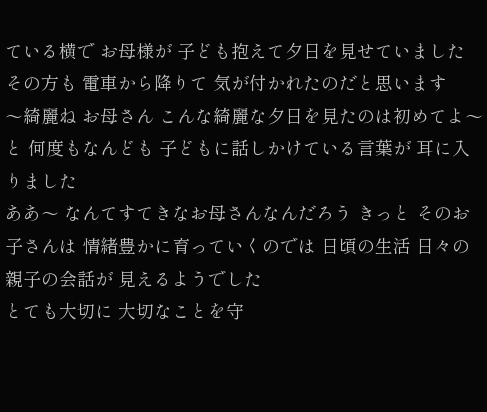ている横で お母様が 子ども抱えて夕日を見せていました
その方も 電車から降りて 気が付かれたのだと思います
〜綺麗ね お母さん こんな綺麗な夕日を見たのは初めてよ〜 と 何度もなんども 子どもに話しかけている言葉が 耳に入りました
ああ〜 なんてすてきなお母さんなんだろう きっと そのお子さんは 情緒豊かに育っていくのでは 日頃の生活 日々の親子の会話が 見えるようでした
とても大切に 大切なことを守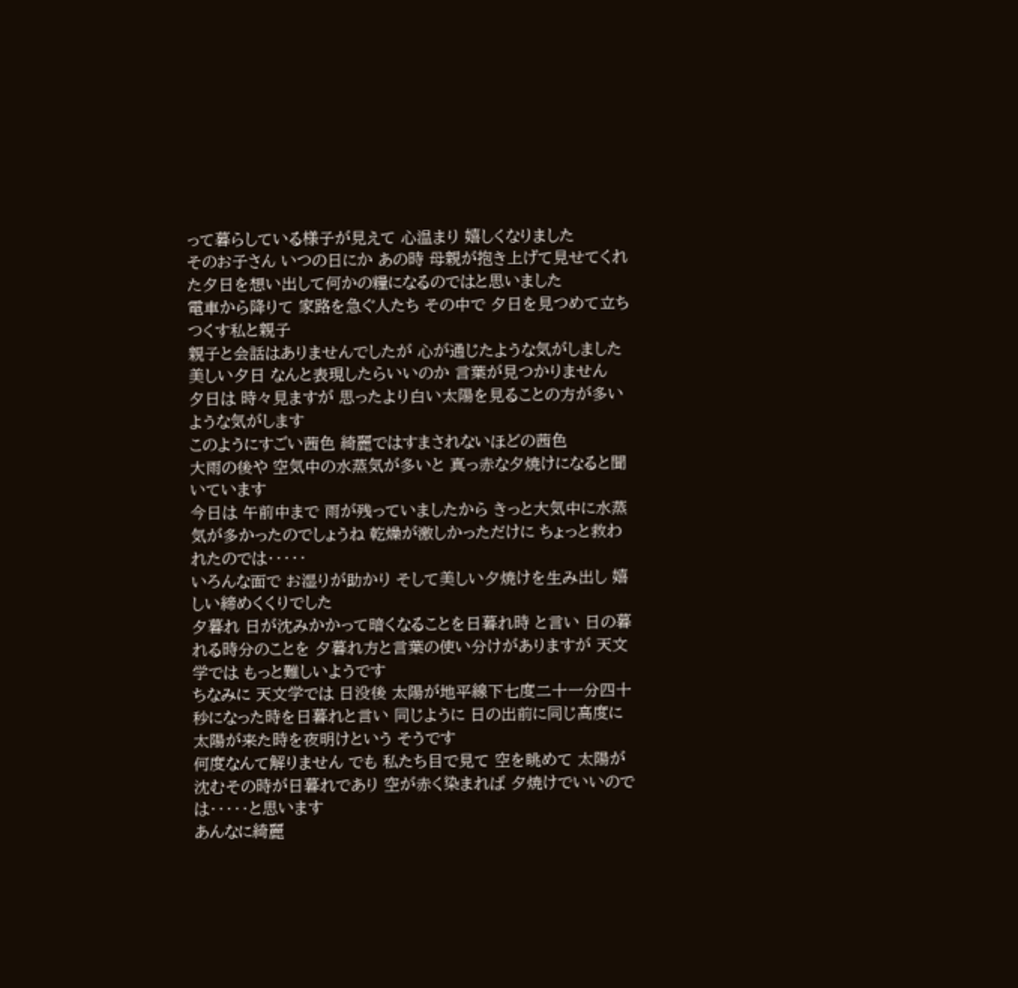って暮らしている様子が見えて 心温まり 嬉しくなりました
そのお子さん いつの日にか あの時 母親が抱き上げて見せてくれた夕日を想い出して何かの糧になるのではと思いました
電車から降りて 家路を急ぐ人たち その中で 夕日を見つめて立ちつくす私と親子
親子と会話はありませんでしたが 心が通じたような気がしました
美しい夕日 なんと表現したらいいのか 言葉が見つかりません
夕日は 時々見ますが 思ったより白い太陽を見ることの方が多いような気がします
このようにすごい茜色 綺麗ではすまされないほどの茜色
大雨の後や 空気中の水蒸気が多いと 真っ赤な夕焼けになると聞いています
今日は 午前中まで 雨が残っていましたから きっと大気中に水蒸気が多かったのでしょうね 乾燥が激しかっただけに ちょっと救われたのでは・・・・・
いろんな面で お湿りが助かり そして美しい夕焼けを生み出し 嬉しい締めくくりでした
夕暮れ 日が沈みかかって暗くなることを日暮れ時 と言い 日の暮れる時分のことを 夕暮れ方と言葉の使い分けがありますが 天文学では もっと難しいようです
ちなみに 天文学では 日没後 太陽が地平線下七度二十一分四十秒になった時を日暮れと言い 同じように 日の出前に同じ高度に太陽が来た時を夜明けという そうです
何度なんて解りません でも 私たち目で見て 空を眺めて 太陽が沈むその時が日暮れであり 空が赤く染まれば 夕焼けでいいのでは・・・・・と思います
あんなに綺麗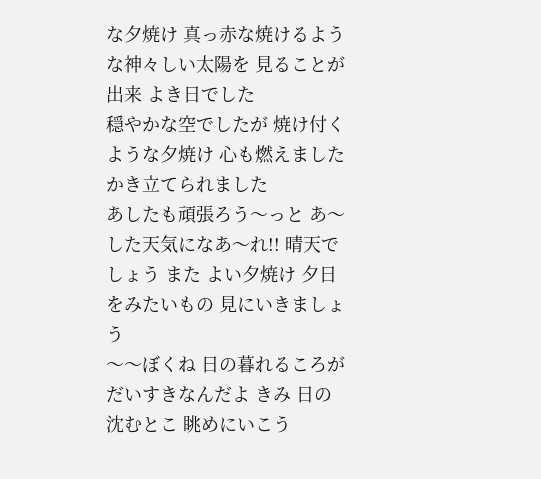な夕焼け 真っ赤な焼けるような神々しい太陽を 見ることが出来 よき日でした
穏やかな空でしたが 焼け付くような夕焼け 心も燃えました かき立てられました
あしたも頑張ろう〜っと あ〜した天気になあ〜れ!! 晴天でしょう また よい夕焼け 夕日をみたいもの 見にいきましょう
〜〜ぼくね 日の暮れるころが だいすきなんだよ きみ 日の沈むとこ 眺めにいこう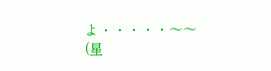よ・・・・・〜〜(星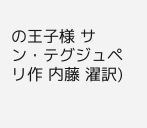の王子様 サン・テグジュペリ作 内藤 濯訳)